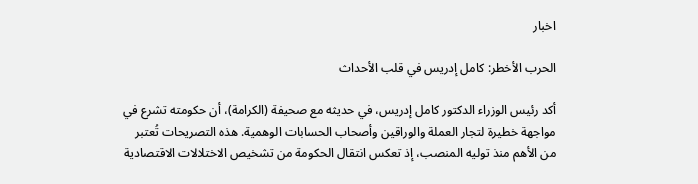اخبار

الحرب الأخطر: كامل إدريس في قلب الأحداث

أكد رئيس الوزراء الدكتور كامل إدريس، في حديثه مع صحيفة (الكرامة)، أن حكومته تشرع في مواجهة خطيرة لتجار العملة والوراقين وأصحاب الحسابات الوهمية. هذه التصريحات تُعتبر من الأهم منذ توليه المنصب، إذ تعكس انتقال الحكومة من تشخيص الاختلالات الاقتصادية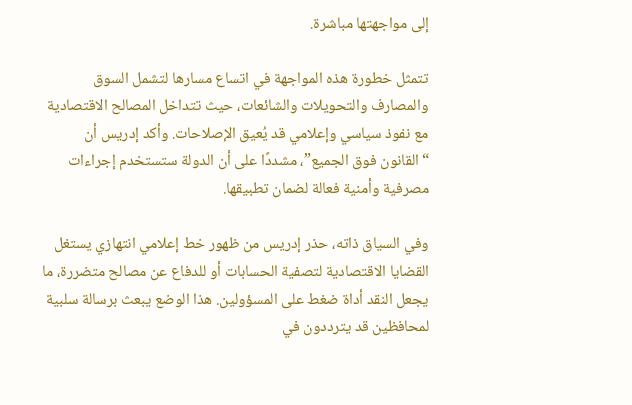إلى مواجهتها مباشرة.

تتمثل خطورة هذه المواجهة في اتساع مسارها لتشمل السوق والمصارف والتحويلات والشائعات، حيث تتداخل المصالح الاقتصادية مع نفوذ سياسي وإعلامي قد يُعيق الإصلاحات. وأكد إدريس أن “القانون فوق الجميع”، مشددًا على أن الدولة ستستخدم إجراءات مصرفية وأمنية فعالة لضمان تطبيقها.

وفي السياق ذاته، حذر إدريس من ظهور خط إعلامي انتهازي يستغل القضايا الاقتصادية لتصفية الحسابات أو للدفاع عن مصالح متضررة، ما يجعل النقد أداة ضغط على المسؤولين. هذا الوضع يبعث برسالة سلبية لمحافظين قد يترددون في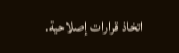اتخاذ قرارات إصلاحية.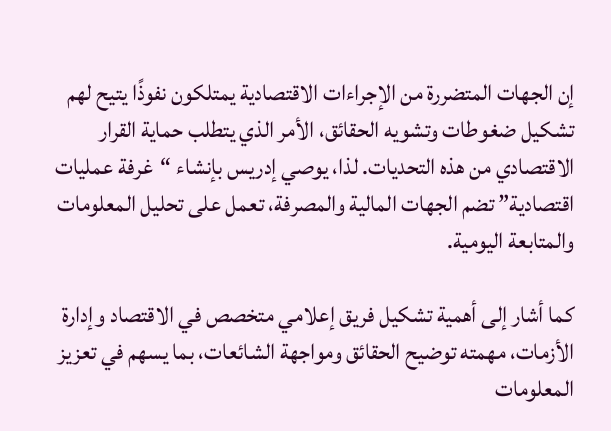إن الجهات المتضررة من الإجراءات الاقتصادية يمتلكون نفوذًا يتيح لهم تشكيل ضغوطات وتشويه الحقائق، الأمر الذي يتطلب حماية القرار الاقتصادي من هذه التحديات. لذا، يوصي إدريس بإنشاء “غرفة عمليات اقتصادية” تضم الجهات المالية والمصرفة، تعمل على تحليل المعلومات والمتابعة اليومية.

كما أشار إلى أهمية تشكيل فريق إعلامي متخصص في الاقتصاد وإدارة الأزمات، مهمته توضيح الحقائق ومواجهة الشائعات، بما يسهم في تعزيز المعلومات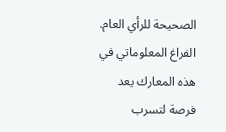الصحيحة للرأي العام. الفراغ المعلوماتي في هذه المعارك يعد فرصة لتسرب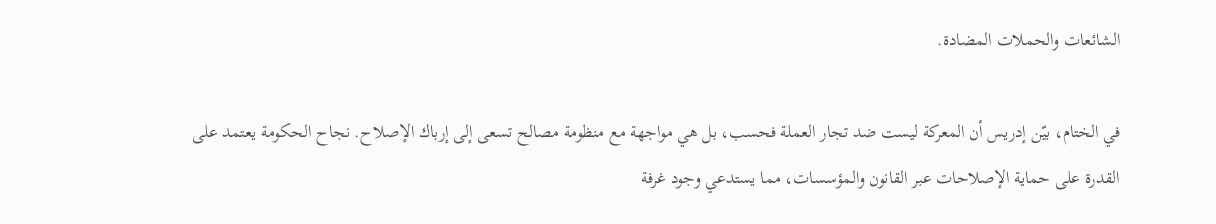الشائعات والحملات المضادة.

في الختام، بيّن إدريس أن المعركة ليست ضد تجار العملة فحسب، بل هي مواجهة مع منظومة مصالح تسعى إلى إرباك الإصلاح. نجاح الحكومة يعتمد على القدرة على حماية الإصلاحات عبر القانون والمؤسسات، مما يستدعي وجود غرفة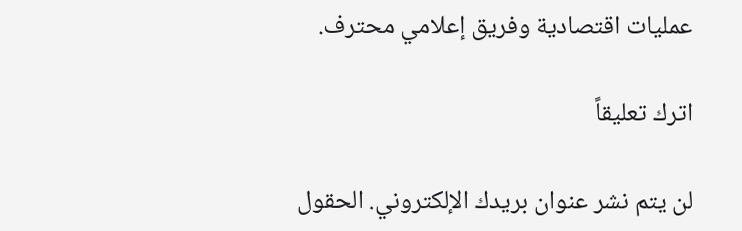عمليات اقتصادية وفريق إعلامي محترف.

اترك تعليقاً

لن يتم نشر عنوان بريدك الإلكتروني. الحقول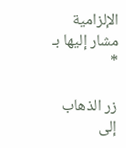الإلزامية مشار إليها بـ *

زر الذهاب إلى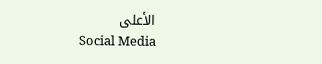الأعلى
Social Media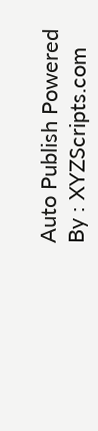Auto Publish Powered By : XYZScripts.com